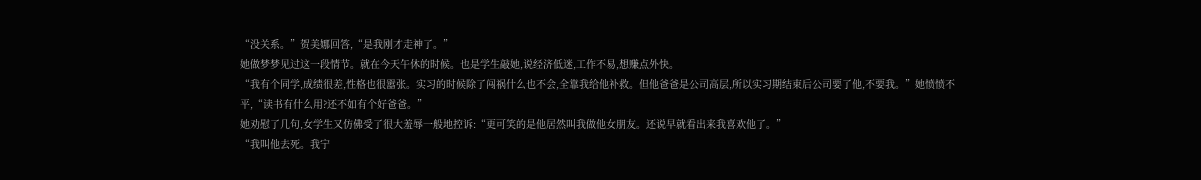“没关系。”贺美娜回答,“是我刚才走神了。”
她做梦梦见过这一段情节。就在今天午休的时候。也是学生敲她,说经济低迷,工作不易,想赚点外快。
“我有个同学,成绩很差,性格也很嚣张。实习的时候除了闯祸什么也不会,全靠我给他补救。但他爸爸是公司高层,所以实习期结束后公司要了他,不要我。”她愤愤不平,“读书有什么用?还不如有个好爸爸。”
她劝慰了几句,女学生又仿佛受了很大羞辱一般地控诉:“更可笑的是他居然叫我做他女朋友。还说早就看出来我喜欢他了。”
“我叫他去死。我宁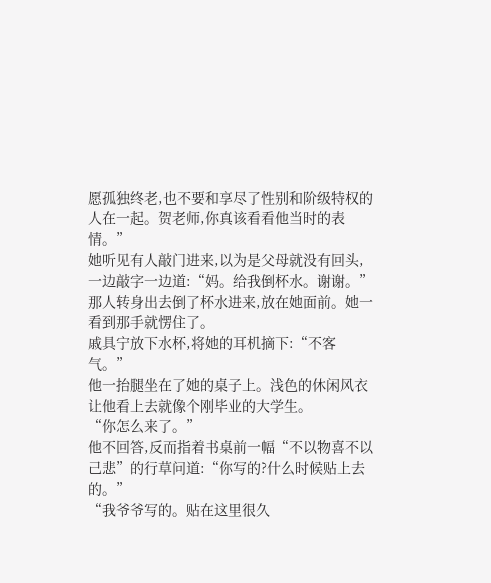愿孤独终老,也不要和享尽了性别和阶级特权的人在一起。贺老师,你真该看看他当时的表情。”
她听见有人敲门进来,以为是父母就没有回头,一边敲字一边道:“妈。给我倒杯水。谢谢。”
那人转身出去倒了杯水进来,放在她面前。她一看到那手就愣住了。
戚具宁放下水杯,将她的耳机摘下:“不客气。”
他一抬腿坐在了她的桌子上。浅色的休闲风衣让他看上去就像个刚毕业的大学生。
“你怎么来了。”
他不回答,反而指着书桌前一幅“不以物喜不以己悲”的行草问道:“你写的?什么时候贴上去的。”
“我爷爷写的。贴在这里很久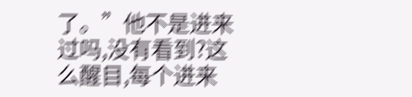了。”他不是进来过吗,没有看到?这么醒目,每个进来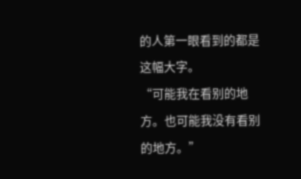的人第一眼看到的都是这幅大字。
“可能我在看别的地方。也可能我没有看别的地方。”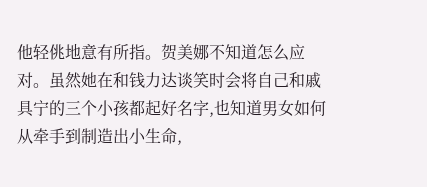他轻佻地意有所指。贺美娜不知道怎么应对。虽然她在和钱力达谈笑时会将自己和戚具宁的三个小孩都起好名字,也知道男女如何从牵手到制造出小生命,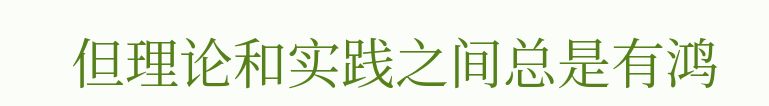但理论和实践之间总是有鸿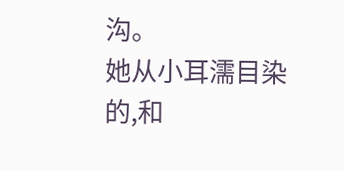沟。
她从小耳濡目染的,和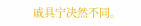戚具宁决然不同。